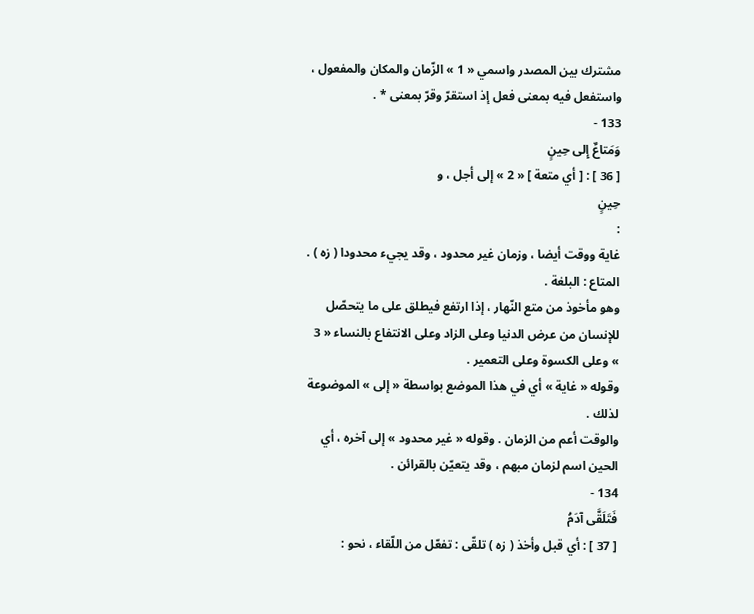مشترك بين المصدر واسمي « 1 » الزّمان والمكان والمفعول ، واستفعل فيه بمعنى فعل إذ استقرّ وقرّ بمعنى * .
133 -
وَمَتاعٌ إِلى حِينٍ
[ 36 ] : [ أي متعة ] « 2 » إلى أجل ، و
حِينٍ
:
غاية ووقت أيضا ، وزمان غير محدود ، وقد يجيء محدودا ( زه ) . المتاع : البلغة .
وهو مأخوذ من متع النّهار ، إذا ارتفع فيطلق على ما يتحصّل للإنسان من عرض الدنيا وعلى الزاد وعلى الانتفاع بالنساء « 3 » وعلى الكسوة وعلى التعمير .
وقوله « غاية » أي في هذا الموضع بواسطة « إلى » الموضوعة لذلك .
والوقت أعم من الزمان . وقوله « غير محدود » إلى آخره ، أي الحين اسم لزمان مبهم ، وقد يتعيّن بالقرائن .
134 -
فَتَلَقَّى آدَمُ
[ 37 ] : أي قبل وأخذ ( زه ) تلقّى : تفعّل من اللّقاء ، نحو :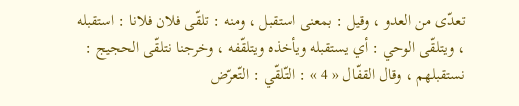تعدّى من العدو ، وقيل : بمعنى استقبل ، ومنه : تلقّى فلان فلانا : استقبله ، ويتلقّى الوحي : أي يستقبله ويأخذه ويتلقّفه ، وخرجنا نتلقّى الحجيج : نستقبلهم ، وقال القفّال « 4 » : التّلقّي : التّعرّض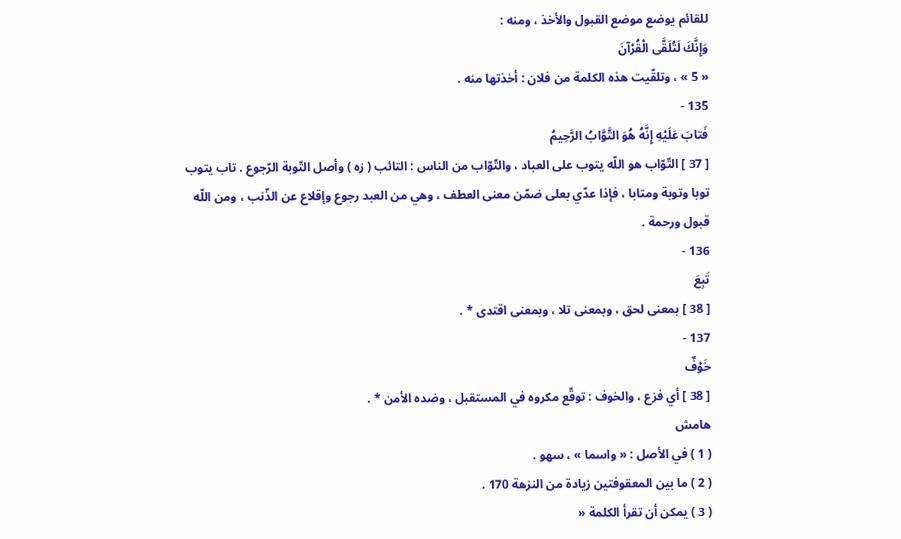للقائم يوضع موضع القبول والأخذ ، ومنه :
وَإِنَّكَ لَتُلَقَّى الْقُرْآنَ
« 5 » ، وتلقّيت هذه الكلمة من فلان : أخذتها منه .
135 -
فَتابَ عَلَيْهِ إِنَّهُ هُوَ التَّوَّابُ الرَّحِيمُ
[ 37 ] التّوّاب هو اللّه يتوب على العباد ، والتّوّاب من الناس : التائب ( زه ) وأصل التّوبة الرّجوع . تاب يتوب توبا وتوبة ومتابا ، فإذا عدّي بعلى ضمّن معنى العطف ، وهي من العبد رجوع وإقلاع عن الذّنب ، ومن اللّه قبول ورحمة .
136 -
تَبِعَ
[ 38 ] بمعنى لحق ، وبمعنى تلا ، وبمعنى اقتدى * .
137 -
خَوْفٌ
[ 38 ] أي فزع ، والخوف : توقّع مكروه في المستقبل ، وضده الأمن * .
هامش
( 1 ) في الأصل : « واسما » ، سهو .
( 2 ) ما بين المعقوفتين زيادة من النزهة 170 .
( 3 ) يمكن أن تقرأ الكلمة «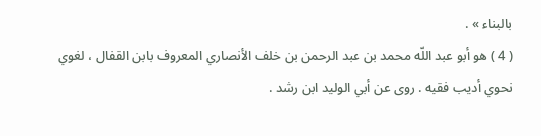بالبناء » .
( 4 ) هو أبو عبد اللّه محمد بن عبد الرحمن بن خلف الأنصاري المعروف بابن القفال ، لغوي نحوي أديب فقيه . روى عن أبي الوليد ابن رشد .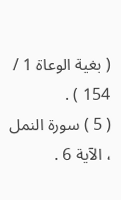( بغية الوعاة 1 / 154 ) .
( 5 ) سورة النمل ، الآية 6 .